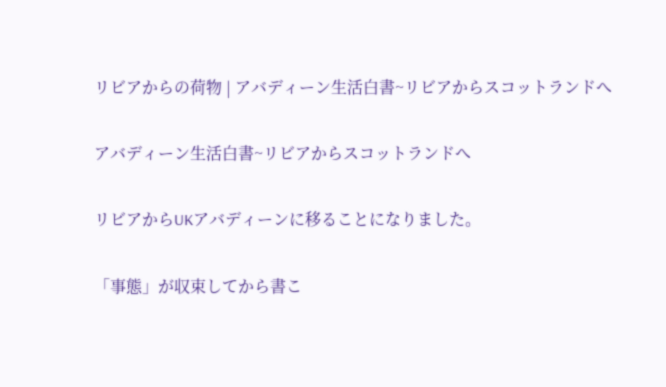リビアからの荷物 | アバディーン生活白書~リビアからスコットランドへ

アバディーン生活白書~リビアからスコットランドへ

リビアからUKアバディーンに移ることになりました。

「事態」が収束してから書こ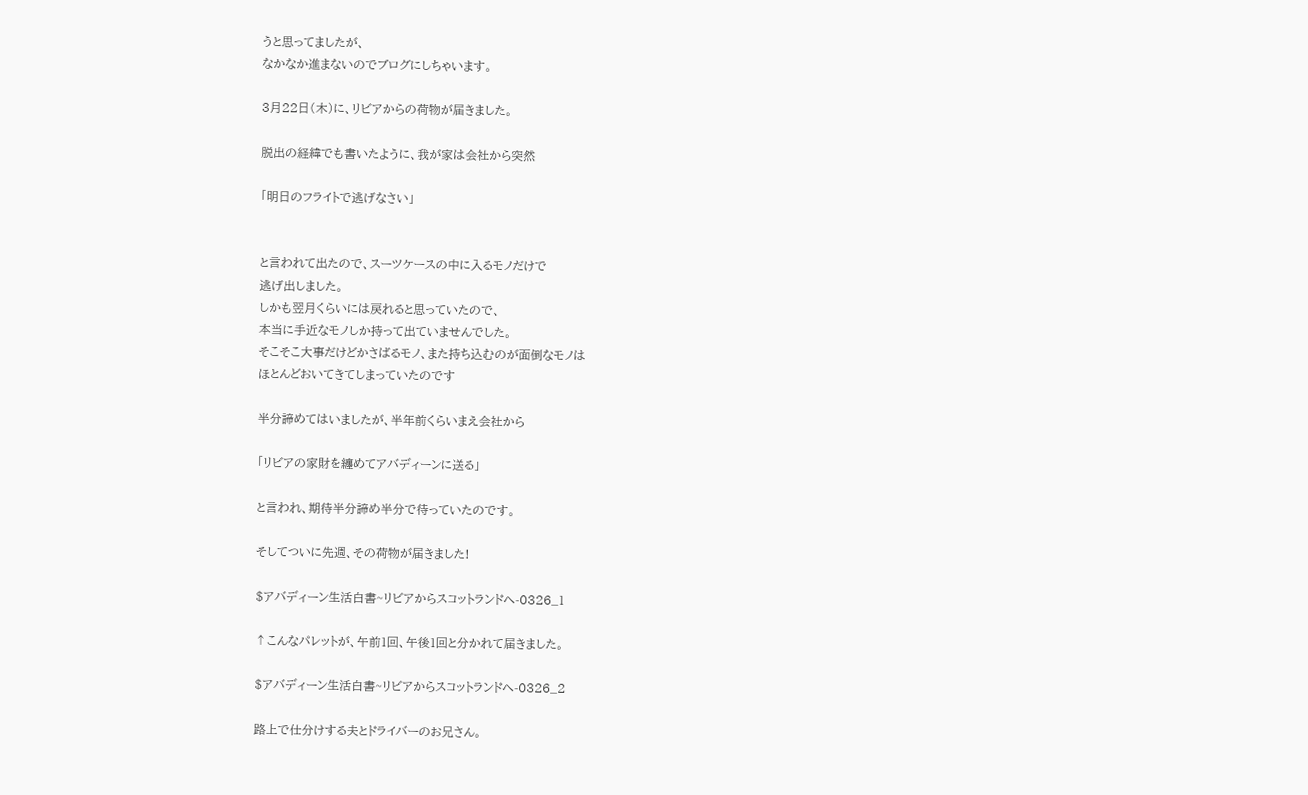うと思ってましたが、
なかなか進まないのでブログにしちゃいます。

3月22日(木)に、リビアからの荷物が届きました。

脱出の経緯でも書いたように、我が家は会社から突然

「明日のフライトで逃げなさい」


と言われて出たので、スーツケースの中に入るモノだけで
逃げ出しました。
しかも翌月くらいには戻れると思っていたので、
本当に手近なモノしか持って出ていませんでした。
そこそこ大事だけどかさばるモノ、また持ち込むのが面倒なモノは
ほとんどおいてきてしまっていたのです

半分諦めてはいましたが、半年前くらいまえ会社から

「リビアの家財を纏めてアバディーンに送る」

と言われ、期待半分諦め半分で待っていたのです。

そしてついに先週、その荷物が届きました!

$アバディーン生活白書~リビアからスコットランドへ-0326_1

↑こんなパレットが、午前1回、午後1回と分かれて届きました。

$アバディーン生活白書~リビアからスコットランドへ-0326_2

路上で仕分けする夫とドライバーのお兄さん。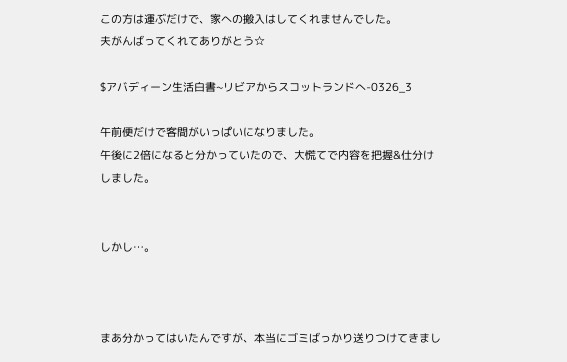この方は運ぶだけで、家への搬入はしてくれませんでした。
夫がんばってくれてありがとう☆

$アバディーン生活白書~リビアからスコットランドへ-0326_3

午前便だけで客間がいっぱいになりました。
午後に2倍になると分かっていたので、大慌てで内容を把握&仕分けしました。


しかし…。



まあ分かってはいたんですが、本当にゴミばっかり送りつけてきまし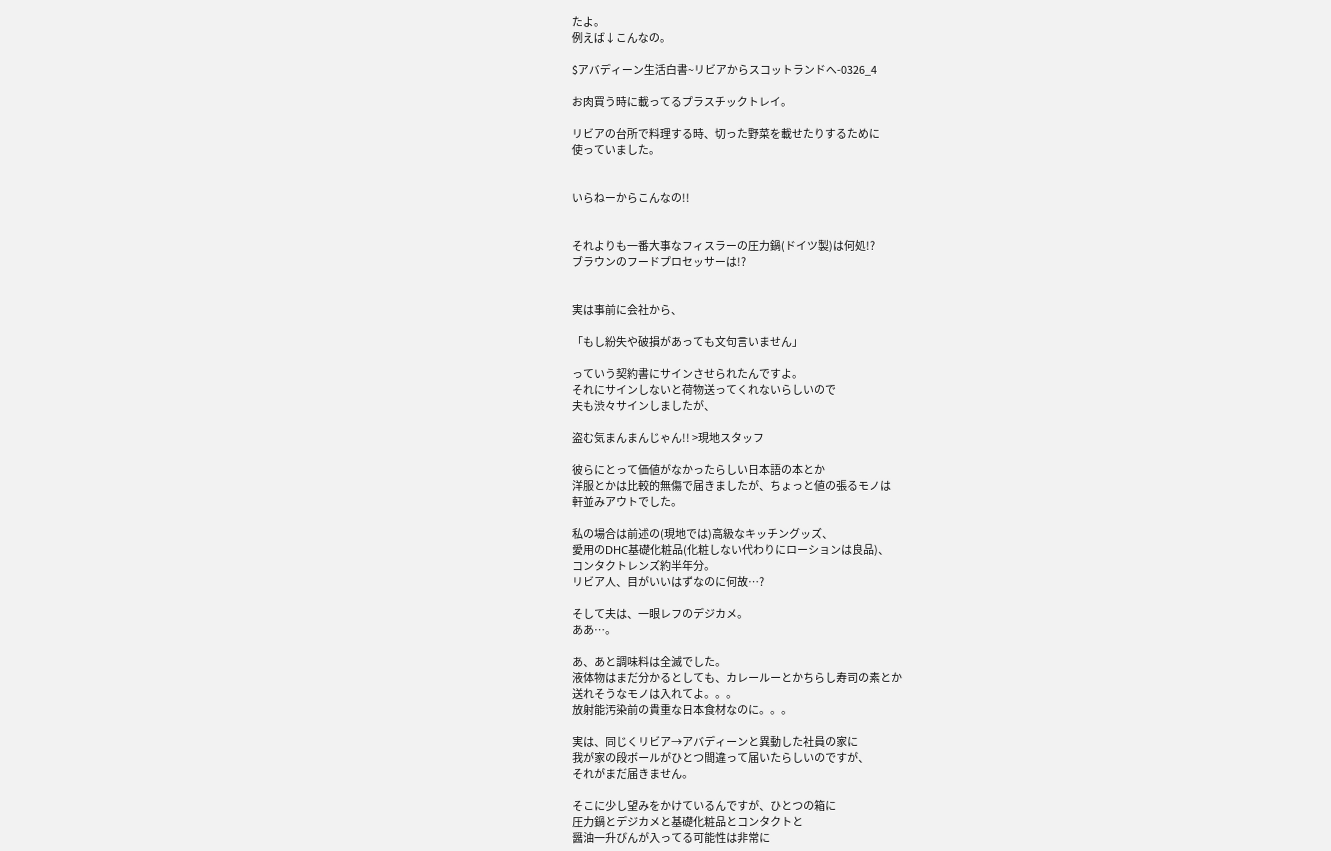たよ。
例えば↓こんなの。

$アバディーン生活白書~リビアからスコットランドへ-0326_4

お肉買う時に載ってるプラスチックトレイ。

リビアの台所で料理する時、切った野菜を載せたりするために
使っていました。


いらねーからこんなの!!


それよりも一番大事なフィスラーの圧力鍋(ドイツ製)は何処!?
ブラウンのフードプロセッサーは!?


実は事前に会社から、

「もし紛失や破損があっても文句言いません」

っていう契約書にサインさせられたんですよ。
それにサインしないと荷物送ってくれないらしいので
夫も渋々サインしましたが、

盗む気まんまんじゃん!! >現地スタッフ

彼らにとって価値がなかったらしい日本語の本とか
洋服とかは比較的無傷で届きましたが、ちょっと値の張るモノは
軒並みアウトでした。

私の場合は前述の(現地では)高級なキッチングッズ、
愛用のDHC基礎化粧品(化粧しない代わりにローションは良品)、
コンタクトレンズ約半年分。
リビア人、目がいいはずなのに何故…?

そして夫は、一眼レフのデジカメ。
ああ…。

あ、あと調味料は全滅でした。
液体物はまだ分かるとしても、カレールーとかちらし寿司の素とか
送れそうなモノは入れてよ。。。
放射能汚染前の貴重な日本食材なのに。。。

実は、同じくリビア→アバディーンと異動した社員の家に
我が家の段ボールがひとつ間違って届いたらしいのですが、
それがまだ届きません。

そこに少し望みをかけているんですが、ひとつの箱に
圧力鍋とデジカメと基礎化粧品とコンタクトと
醤油一升びんが入ってる可能性は非常に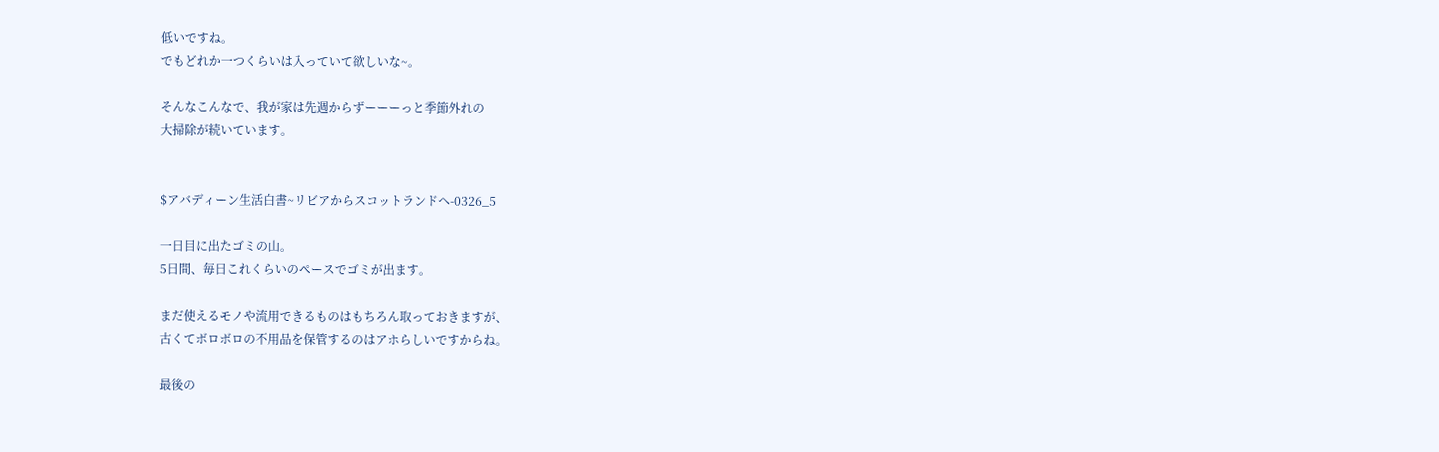低いですね。
でもどれか一つくらいは入っていて欲しいな~。

そんなこんなで、我が家は先週からずーーーっと季節外れの
大掃除が続いています。


$アバディーン生活白書~リビアからスコットランドへ-0326_5

一日目に出たゴミの山。
5日間、毎日これくらいのペースでゴミが出ます。

まだ使えるモノや流用できるものはもちろん取っておきますが、
古くてボロボロの不用品を保管するのはアホらしいですからね。

最後の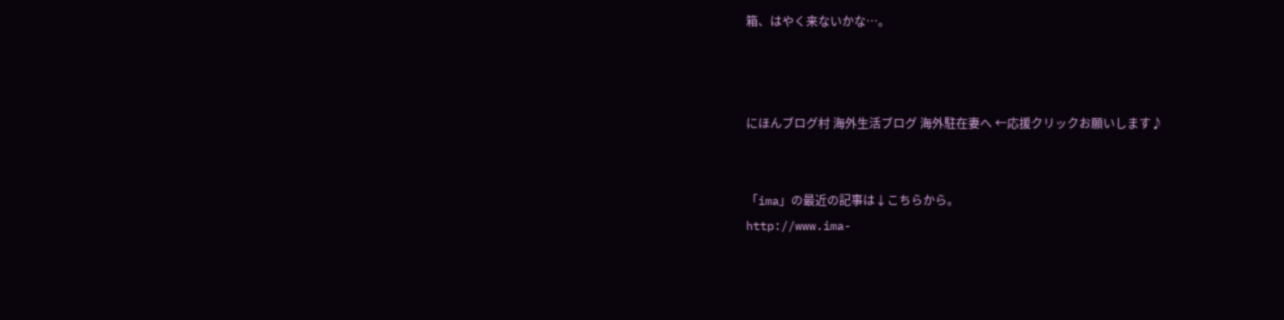箱、はやく来ないかな…。



にほんブログ村 海外生活ブログ 海外駐在妻へ ←応援クリックお願いします♪


「ima」の最近の記事は↓こちらから。
http://www.ima-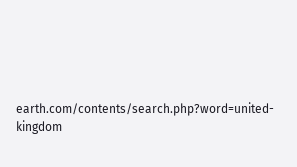earth.com/contents/search.php?word=united-kingdom